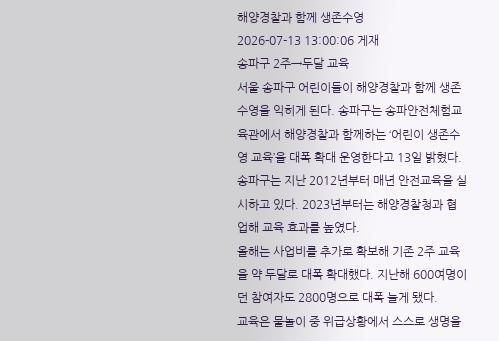해양경찰과 함께 생존수영
2026-07-13 13:00:06 게재
송파구 2주→두달 교육
서울 송파구 어린이들이 해양경찰과 함께 생존수영을 익히게 된다. 송파구는 송파안전체험교육관에서 해양경찰과 함께하는 ‘어린이 생존수영 교육’을 대폭 확대 운영한다고 13일 밝혔다.
송파구는 지난 2012년부터 매년 안전교육을 실시하고 있다. 2023년부터는 해양경찰청과 협업해 교육 효과를 높였다.
올해는 사업비를 추가로 확보해 기존 2주 교육을 약 두달로 대폭 확대했다. 지난해 600여명이던 참여자도 2800명으로 대폭 늘게 됐다.
교육은 물놀이 중 위급상황에서 스스로 생명을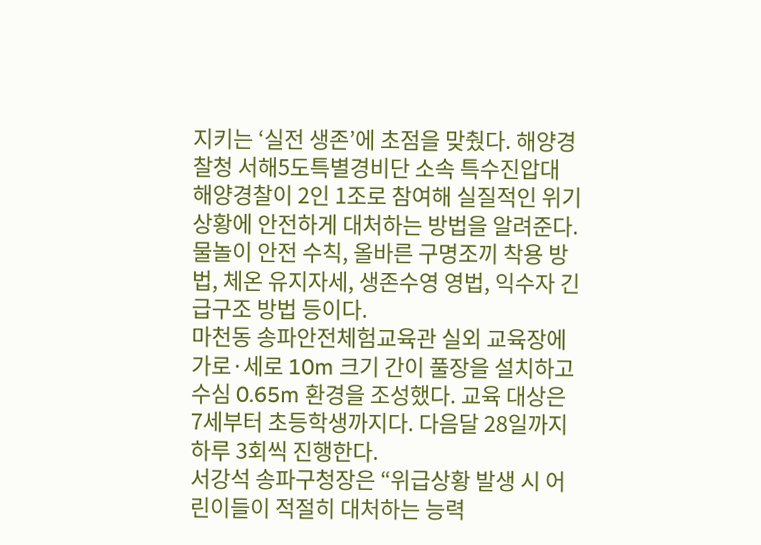지키는 ‘실전 생존’에 초점을 맞췄다. 해양경찰청 서해5도특별경비단 소속 특수진압대 해양경찰이 2인 1조로 참여해 실질적인 위기 상황에 안전하게 대처하는 방법을 알려준다. 물놀이 안전 수칙, 올바른 구명조끼 착용 방법, 체온 유지자세, 생존수영 영법, 익수자 긴급구조 방법 등이다.
마천동 송파안전체험교육관 실외 교육장에 가로·세로 10m 크기 간이 풀장을 설치하고 수심 0.65m 환경을 조성했다. 교육 대상은 7세부터 초등학생까지다. 다음달 28일까지 하루 3회씩 진행한다.
서강석 송파구청장은 “위급상황 발생 시 어린이들이 적절히 대처하는 능력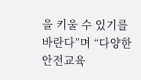을 키울 수 있기를 바란다”며 “다양한 안전교육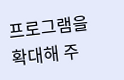프로그램을 확대해 주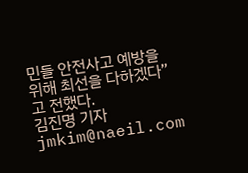민들 안전사고 예방을 위해 최선을 다하겠다”고 전했다.
김진명 기자 jmkim@naeil.com